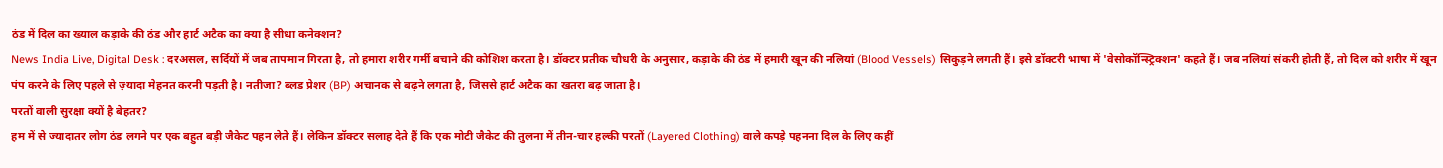ठंड में दिल का ख्याल कड़ाके की ठंड और हार्ट अटैक का क्या है सीधा कनेक्शन?
News India Live, Digital Desk : दरअसल, सर्दियों में जब तापमान गिरता है, तो हमारा शरीर गर्मी बचाने की कोशिश करता है। डॉक्टर प्रतीक चौधरी के अनुसार, कड़ाके की ठंड में हमारी खून की नलियां (Blood Vessels) सिकुड़ने लगती हैं। इसे डॉक्टरी भाषा में 'वेसोकॉन्स्ट्रिक्शन' कहते हैं। जब नलियां संकरी होती हैं, तो दिल को शरीर में खून पंप करने के लिए पहले से ज़्यादा मेहनत करनी पड़ती है। नतीजा? ब्लड प्रेशर (BP) अचानक से बढ़ने लगता है, जिससे हार्ट अटैक का खतरा बढ़ जाता है।
परतों वाली सुरक्षा क्यों है बेहतर?
हम में से ज्यादातर लोग ठंड लगने पर एक बहुत बड़ी जैकेट पहन लेते हैं। लेकिन डॉक्टर सलाह देते हैं कि एक मोटी जैकेट की तुलना में तीन-चार हल्की परतों (Layered Clothing) वाले कपड़े पहनना दिल के लिए कहीं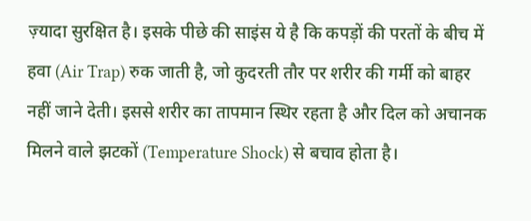ज़्यादा सुरक्षित है। इसके पीछे की साइंस ये है कि कपड़ों की परतों के बीच में हवा (Air Trap) रुक जाती है, जो कुदरती तौर पर शरीर की गर्मी को बाहर नहीं जाने देती। इससे शरीर का तापमान स्थिर रहता है और दिल को अचानक मिलने वाले झटकों (Temperature Shock) से बचाव होता है।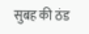सुबह की ठंड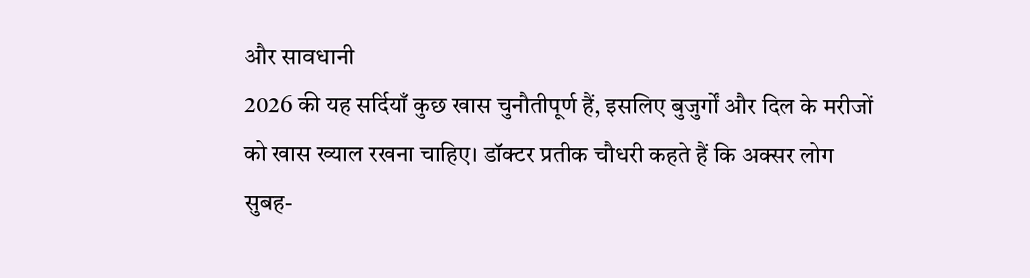और सावधानी
2026 की यह सर्दियाँ कुछ खास चुनौतीपूर्ण हैं, इसलिए बुजुर्गों और दिल के मरीजों को खास ख्याल रखना चाहिए। डॉक्टर प्रतीक चौधरी कहते हैं कि अक्सर लोग सुबह-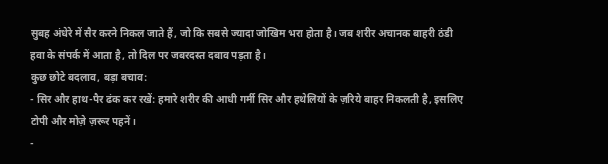सुबह अंधेरे में सैर करने निकल जाते हैं, जो कि सबसे ज्यादा जोखिम भरा होता है। जब शरीर अचानक बाहरी ठंडी हवा के संपर्क में आता है, तो दिल पर जबरदस्त दबाव पड़ता है।
कुछ छोटे बदलाव, बड़ा बचाव:
- सिर और हाथ-पैर ढंक कर रखें: हमारे शरीर की आधी गर्मी सिर और हथेलियों के ज़रिये बाहर निकलती है, इसलिए टोपी और मोज़े ज़रूर पहनें।
-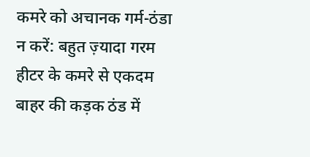कमरे को अचानक गर्म-ठंडा न करें: बहुत ज़्यादा गरम हीटर के कमरे से एकदम बाहर की कड़क ठंड में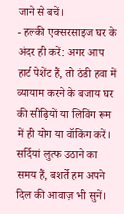जाने से बचें।
- हल्की एक्सरसाइज घर के अंदर ही करें: अगर आप हार्ट पेशेंट हैं, तो ठंडी हवा में व्यायाम करने के बजाय घर की सीढ़ियों या लिविंग रूम में ही योग या वॉकिंग करें।
सर्दियां लुत्फ उठाने का समय हैं, बशर्ते हम अपने दिल की आवाज़ भी सुनें।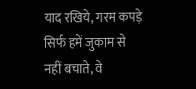याद रखिये, गरम कपड़े सिर्फ हमें जुकाम से नहीं बचाते, वे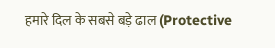हमारे दिल के सबसे बड़े ढाल (Protective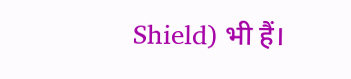Shield) भी हैं।